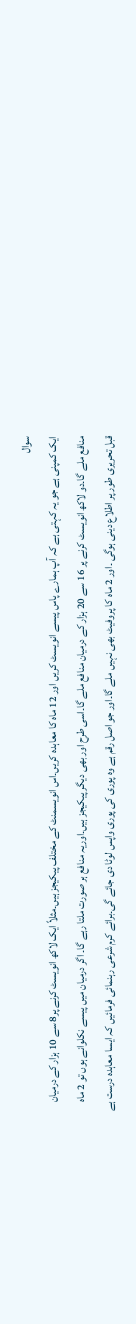سوال
ایک کمپنی ہے جو یہ کہتی ہے کہ آپ ہمارے پاس پیسے انویسٹ کریں اور 12 ماہ کا معاہدہ کریں۔اس انویسمنٹ کے مختلف پیکیجز ہیں۔مثلاً ایک لاکھ انویسٹ کرنے پر8 سے 10 ہزار کے درمیان منافع ملے گا۔دو لاکھ انویسٹ کرنے پر 16 سے 20 ہزار کے درمیان منافع ملے گا۔اسی طرح اور بھی دیگر پیکیجز ہیں۔اوریہ منافع ہر صورت ملتا رہے گا۔ اگر درمیان میں پیسے نکلوانے ہوں تو 2 ماہ قبل تحریری طور پر اطلاع دینی ہوگی ۔اور 2 ماہ کا پروفیٹ بھی نہیں ملے گا۔اور جو اصل رقم ہے وہ پوری کی پوری واپس لوٹا دی جائے گی۔برائے کرم شرعی رہنمائی فرمائیں کہ ایسا معاہدہ درست ہے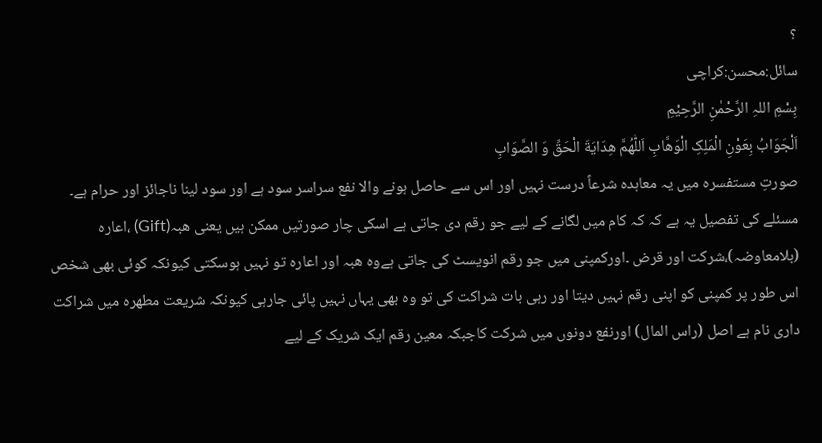؟
سائل:محسن:کراچی
بِسْمِ اللہِ الرَّحْمٰنِ الرَّحِيْمِ
اَلْجَوَابُ بِعَوْنِ الْمَلِکِ الْوَھَّابِ اَللّٰھُمَّ ھِدَايَةَ الْحَقِّ وَ الصَّوَابِ
صورتِ مستفسرہ میں یہ معاہدہ شرعاً درست نہیں اور اس سے حاصل ہونے والا نفع سراسر سود ہے اور سود لینا ناجائز اور حرام ہے۔
مسئلے کی تفصیل یہ ہے کہ کہ کام میں لگانے کے لیے جو رقم دی جاتی ہے اسکی چار صورتیں ممکن ہیں یعنی ھبہ(Gift) ،اعارہ (بلامعاوضہ)،شرکت اور قرض ۔اورکمپنی میں جو رقم انویسٹ کی جاتی ہےوہ ھبہ اور اعارہ تو نہیں ہوسکتی کیونکہ کوئی بھی شخص اس طور پر کمپنی کو اپنی رقم نہیں دیتا اور رہی بات شراکت کی تو وہ بھی یہاں نہیں پائی جارہی کیونکہ شریعت مطھرہ میں شراکت داری نام ہے اصل (راس المال) اورنفع دونوں میں شرکت کاجبکہ معین رقم ایک شریک کے لیے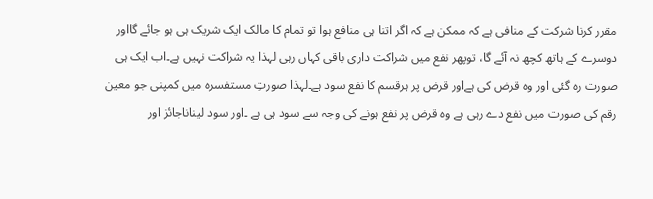مقرر کرنا شرکت کے منافی ہے کہ ممکن ہے کہ اگر اتنا ہی منافع ہوا تو تمام کا مالک ایک شریک ہی ہو جائے گااور دوسرے کے ہاتھ کچھ نہ آئے گا، توپھر نفع میں شراکت داری باقی کہاں رہی لہذا یہ شراکت نہیں ہے۔اب ایک ہی صورت رہ گئی اور وہ قرض کی ہےاور قرض پر ہرقسم کا نفع سود ہے۔لہذا صورتِ مستفسرہ میں کمپنی جو معین رقم کی صورت میں نفع دے رہی ہے وہ قرض پر نفع ہونے کی وجہ سے سود ہی ہے ۔اور سود لیناناجائز اور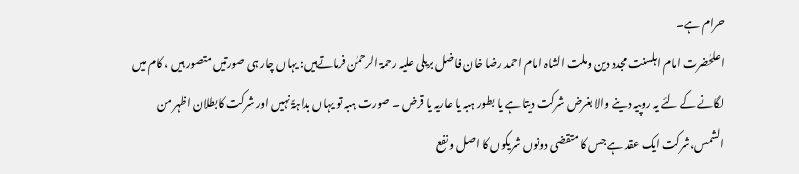حرام ہے۔
اعلحٰضرت امام اہلسنت مجدد دین وملت الشاہ امام احمد رضا خان فاضل بریلی علیہ رحمۃ الرحمٰن فرماتےہیں: یہاں چار ہی صورتیں متصور ہیں ، کام میں لگانے کے لئے یہ روپیہ دینے والا بغرض شرکت دیتا ہے یا بطور ہبہ یا عاریہ یا قرض ۔ صورت ہبہ تو یہاں بداہۃً نہیں اور شرکت کابطلان اظہر من الشمس،شرکت ایک عقد ہے جس کا متقضی دونوں شریکوں کا اصل و نفع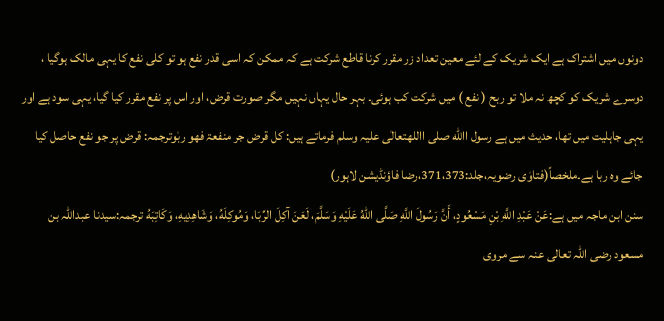دونوں میں اشتراک ہے ایک شریک کے لئے معین تعداد زر مقرر کرنا قاطع شرکت ہے کہ ممکن کہ اسی قدر نفع ہو تو کلی نفع کا یہی مالک ہوگیا ، دوسرے شریک کو کچھ نہ ملا تو ربح ( نفع ) میں شرکت کب ہوئی۔ بہر حال یہاں نہیں مگر صورت قرض، اور اس پر نفع مقرر کیا گیا، یہی سود ہے اور یہی جاہلیت میں تھا، حدیث میں ہے رسول االله صلی االلهتعالٰی علیہ وسلم فرماتے ہیں: کل قرض جر منفعۃ فھو ربٰوترجمہ: قرض پر جو نفع حاصل کیا جائے وہ ربا ہے۔ملخصاً(فتاوٰی رضویہ،جلد:371،373،رضا فاؤنڈیشن لاہور)
سنن ابن ماجہ میں ہے:عَنْ عَبْدِ اللَّهِ بْنِ مَسْعُودٍ، أَنَّ رَسُولَ اللَّهِ صَلَّى اللهُ عَلَيْهِ وَسَلَّمَ، لَعَنَ آكِلَ الرِّبَا، وَمُوكِلَهُ، وَشَاهِدِيهِ، وَكَاتِبَهُ ترجمہ:سیدنا عبداللہ بن مسعود رضی اللہ تعالی عنہ سے مروی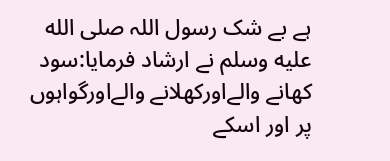ہے بے شک رسول اللہ صلى الله عليه وسلم نے ارشاد فرمایا:سود کھانے والےاورکھلانے والےاورگواہوں پر اور اسکے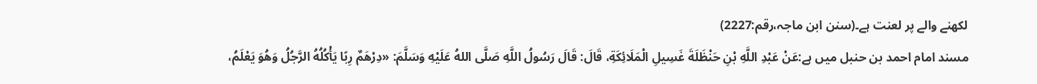لکھنے والے پر لعنت ہے۔(سنن ابن ماجہ،رقم:2227)
مسند امام احمد بن حنبل میں ہے:عَنْ عَبْدِ اللَّهِ بْنِ حَنْظَلَةَ غَسِيلِ الْمَلَائِكَةِ، قَالَ: قَالَ رَسُولُ اللَّهِ صَلَّى اللهُ عَلَيْهِ وَسَلَّمَ: «دِرْهَمٌ رِبًا يَأْكُلُهُ الرَّجُلُ وَهُوَ يَعْلَمُ،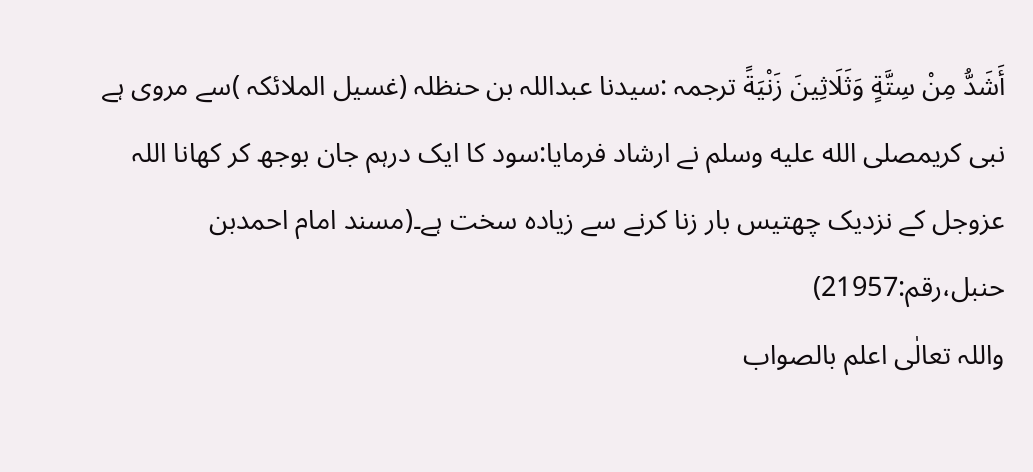أَشَدُّ مِنْ سِتَّةٍ وَثَلَاثِينَ زَنْيَةً ترجمہ :سیدنا عبداللہ بن حنظلہ (غسیل الملائکہ )سے مروی ہے نبی کریمصلى الله عليه وسلم نے ارشاد فرمایا:سود کا ایک درہم جان بوجھ کر کھانا اللہ عزوجل کے نزدیک چھتیس بار زنا کرنے سے زیادہ سخت ہے۔(مسند امام احمدبن حنبل،رقم:21957)
واللہ تعالٰی اعلم بالصواب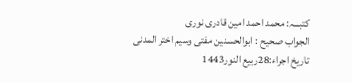کتبـــہ: محمد احمد امین قادری نوری
الجواب صحیح : ابوالحسنین مفتی وسیم اختر المدنی
تاریخ اجراء:28ربیع النور1443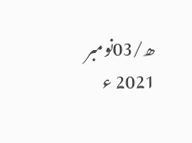ھ/03نومبر 2021 ء